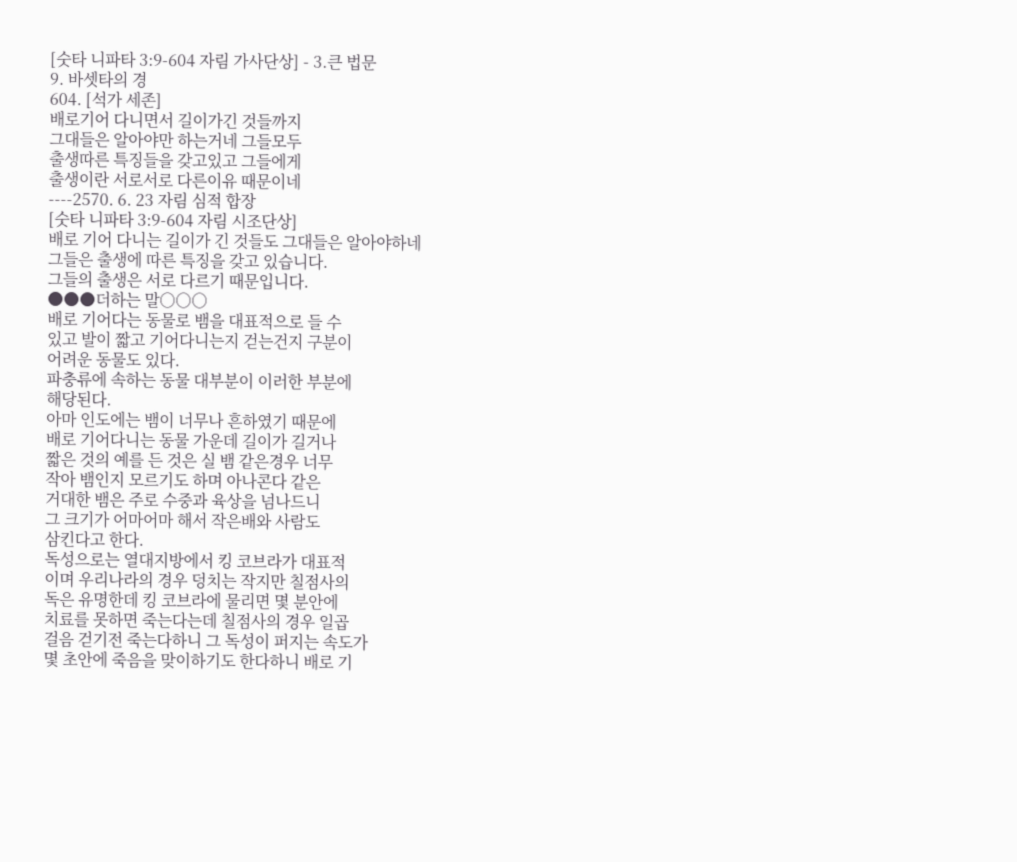[숫타 니파타 3:9-604 자림 가사단상] - 3.큰 법문
9. 바셋타의 경
604. [석가 세존]
배로기어 다니면서 길이가긴 것들까지
그대들은 알아야만 하는거네 그들모두
출생따른 특징들을 갖고있고 그들에게
출생이란 서로서로 다른이유 때문이네
----2570. 6. 23 자림 심적 합장
[숫타 니파타 3:9-604 자림 시조단상]
배로 기어 다니는 길이가 긴 것들도 그대들은 알아야하네
그들은 출생에 따른 특징을 갖고 있습니다.
그들의 출생은 서로 다르기 때문입니다.
●●●더하는 말○○○
배로 기어다는 동물로 뱀을 대표적으로 들 수
있고 발이 짧고 기어다니는지 걷는건지 구분이
어려운 동물도 있다.
파충류에 속하는 동물 대부분이 이러한 부분에
해당된다.
아마 인도에는 뱀이 너무나 흔하였기 때문에
배로 기어다니는 동물 가운데 길이가 길거나
짧은 것의 예를 든 것은 실 뱀 같은경우 너무
작아 뱀인지 모르기도 하며 아나콘다 같은
거대한 뱀은 주로 수중과 육상을 넘나드니
그 크기가 어마어마 해서 작은배와 사람도
삼킨다고 한다.
독성으로는 열대지방에서 킹 코브라가 대표적
이며 우리나라의 경우 덩치는 작지만 칠점사의
독은 유명한데 킹 코브라에 물리면 몇 분안에
치료를 못하면 죽는다는데 칠점사의 경우 일곱
걸음 걷기전 죽는다하니 그 독성이 퍼지는 속도가
몇 초안에 죽음을 맞이하기도 한다하니 배로 기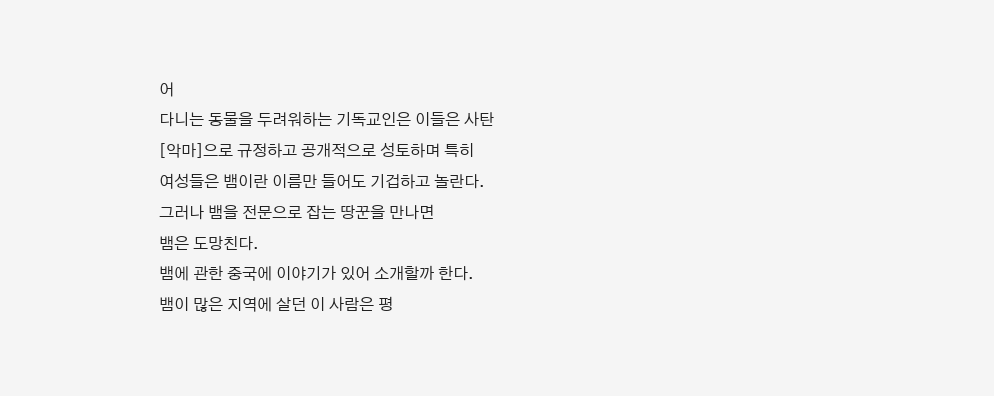어
다니는 동물을 두려워하는 기독교인은 이들은 사탄
[악마]으로 규정하고 공개적으로 성토하며 특히
여성들은 뱀이란 이름만 들어도 기겁하고 놀란다.
그러나 뱀을 전문으로 잡는 땅꾼을 만나면
뱀은 도망친다.
뱀에 관한 중국에 이야기가 있어 소개할까 한다.
뱀이 많은 지역에 살던 이 사람은 평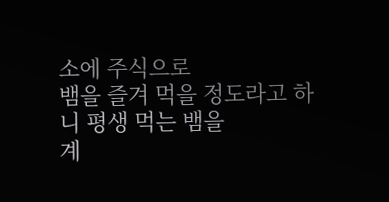소에 주식으로
뱀을 즐겨 먹을 정도라고 하니 평생 먹는 뱀을
계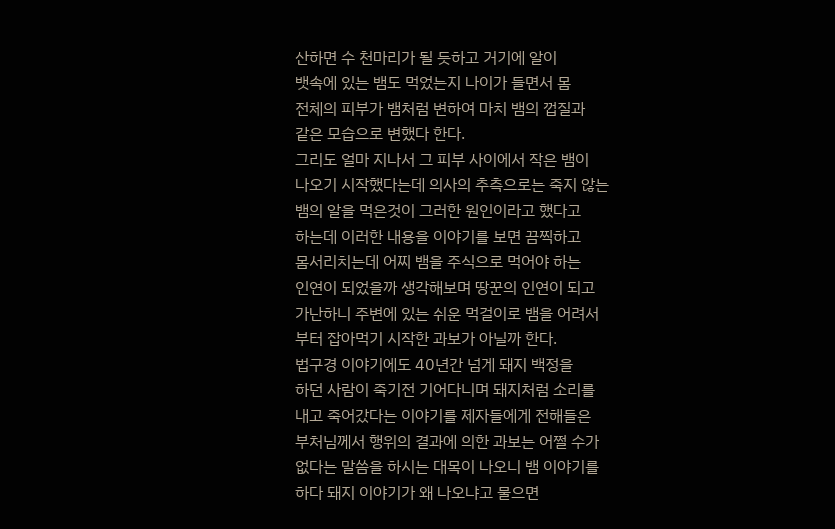산하면 수 천마리가 될 듯하고 거기에 알이
뱃속에 있는 뱀도 먹었는지 나이가 들면서 몸
전체의 피부가 뱀처럼 변하여 마치 뱀의 껍질과
같은 모습으로 변했다 한다.
그리도 얼마 지나서 그 피부 사이에서 작은 뱀이
나오기 시작했다는데 의사의 추측으로는 죽지 않는
뱀의 알을 먹은것이 그러한 원인이라고 했다고
하는데 이러한 내용을 이야기를 보면 끔찍하고
몸서리치는데 어찌 뱀을 주식으로 먹어야 하는
인연이 되었을까 생각해보며 땅꾼의 인연이 되고
가난하니 주변에 있는 쉬운 먹걸이로 뱀을 어려서
부터 잡아먹기 시작한 과보가 아닐까 한다.
법구경 이야기에도 40년간 넘게 돼지 백정을
하던 사람이 죽기전 기어다니며 돼지처럼 소리를
내고 죽어갔다는 이야기를 제자들에게 전해들은
부처님께서 행위의 결과에 의한 과보는 어쩔 수가
없다는 말씀을 하시는 대목이 나오니 뱀 이야기를
하다 돼지 이야기가 왜 나오냐고 물으면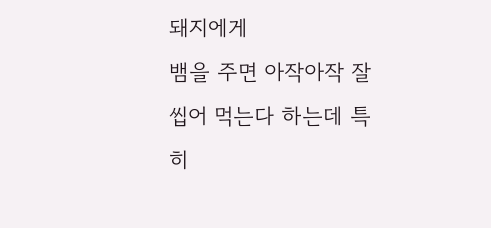돼지에게
뱀을 주면 아작아작 잘 씹어 먹는다 하는데 특히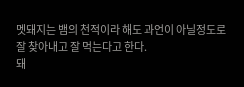멧돼지는 뱀의 천적이라 해도 과언이 아닐정도로
잘 찾아내고 잘 먹는다고 한다.
돼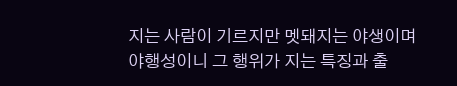지는 사람이 기르지만 멧돼지는 야생이며
야행성이니 그 행위가 지는 특징과 출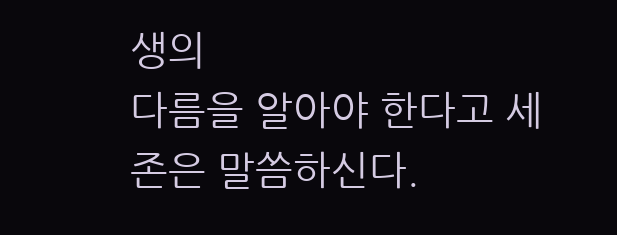생의
다름을 알아야 한다고 세존은 말씀하신다.